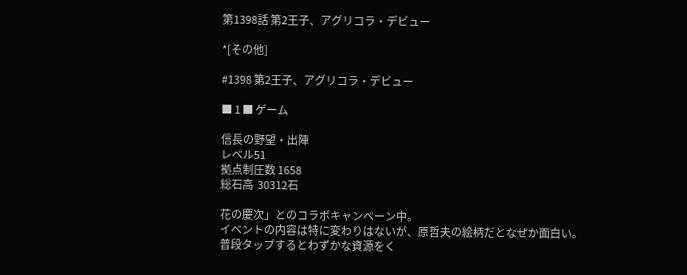第1398話 第2王子、アグリコラ・デビュー

*[その他]

#1398 第2王子、アグリコラ・デビュー

■ 1 ■ ゲーム

信長の野望・出陣
レベル51
拠点制圧数 1658
総石高  30312石

花の慶次」とのコラボキャンペーン中。
イベントの内容は特に変わりはないが、原哲夫の絵柄だとなぜか面白い。
普段タップするとわずかな資源をく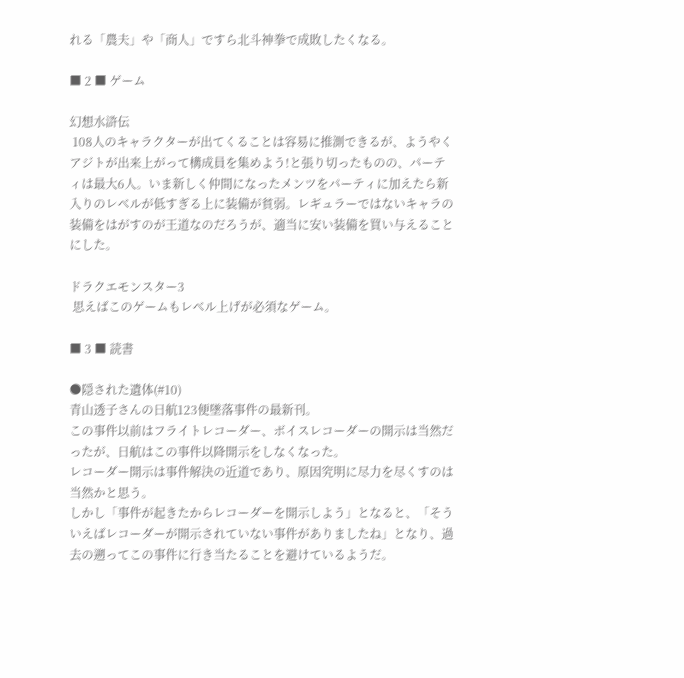れる「農夫」や「商人」ですら北斗神拳で成敗したくなる。

■ 2 ■ ゲーム

幻想水滸伝
 108人のキャラクターが出てくることは容易に推測できるが、ようやくアジトが出来上がって構成員を集めよう!と張り切ったものの、パーティは最大6人。いま新しく仲間になったメンツをパーティに加えたら新入りのレベルが低すぎる上に装備が貧弱。レギュラーではないキャラの装備をはがすのが王道なのだろうが、適当に安い装備を買い与えることにした。

ドラクエモンスター3
 思えばこのゲームもレベル上げが必須なゲーム。

■ 3 ■ 読書

●隠された遺体(#10)
青山透子さんの日航123便墜落事件の最新刊。
この事件以前はフライトレコーダー、ボイスレコーダーの開示は当然だったが、日航はこの事件以降開示をしなくなった。
レコーダー開示は事件解決の近道であり、原因究明に尽力を尽くすのは当然かと思う。
しかし「事件が起きたからレコーダーを開示しよう」となると、「そういえばレコーダーが開示されていない事件がありましたね」となり、過去の遡ってこの事件に行き当たることを避けているようだ。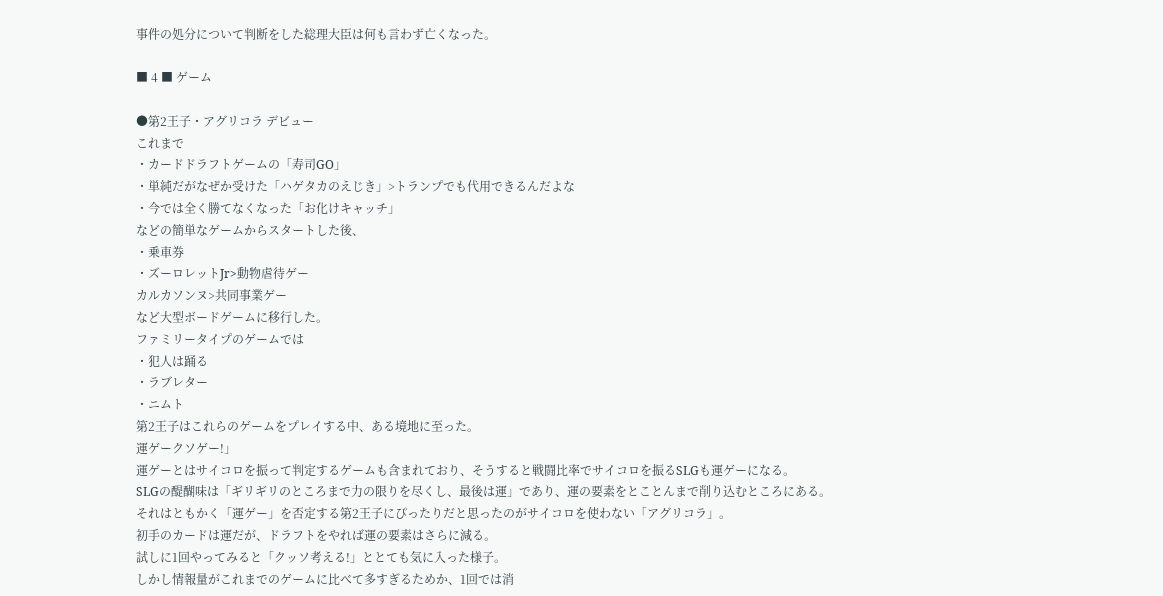事件の処分について判断をした総理大臣は何も言わず亡くなった。

■ 4 ■ ゲーム

●第2王子・アグリコラ デビュー
これまで
・カードドラフトゲームの「寿司GO」
・単純だがなぜか受けた「ハゲタカのえじき」>トランプでも代用できるんだよな
・今では全く勝てなくなった「お化けキャッチ」
などの簡単なゲームからスタートした後、
・乗車券
・ズーロレットJr>動物虐待ゲー
カルカソンヌ>共同事業ゲー
など大型ボードゲームに移行した。
ファミリータイプのゲームでは
・犯人は踊る
・ラブレター
・ニムト
第2王子はこれらのゲームをプレイする中、ある境地に至った。
運ゲークソゲー!」
運ゲーとはサイコロを振って判定するゲームも含まれており、そうすると戦闘比率でサイコロを振るSLGも運ゲーになる。
SLGの醍醐味は「ギリギリのところまで力の限りを尽くし、最後は運」であり、運の要素をとことんまで削り込むところにある。
それはともかく「運ゲー」を否定する第2王子にぴったりだと思ったのがサイコロを使わない「アグリコラ」。
初手のカードは運だが、ドラフトをやれば運の要素はさらに減る。
試しに1回やってみると「クッソ考える!」ととても気に入った様子。
しかし情報量がこれまでのゲームに比べて多すぎるためか、1回では消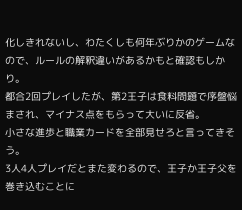化しきれないし、わたくしも何年ぶりかのゲームなので、ルールの解釈違いがあるかもと確認もしかり。
都合2回プレイしたが、第2王子は食料問題で序盤悩まされ、マイナス点をもらって大いに反省。
小さな進歩と職業カードを全部見せろと言ってきそう。
3人4人プレイだとまた変わるので、王子か王子父を巻き込むことに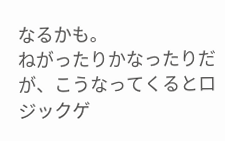なるかも。
ねがったりかなったりだが、こうなってくるとロジックゲ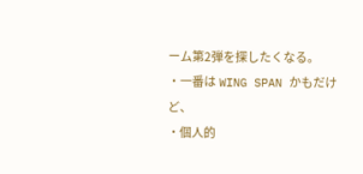ーム第2弾を探したくなる。
・一番は WING SPAN かもだけど、
・個人的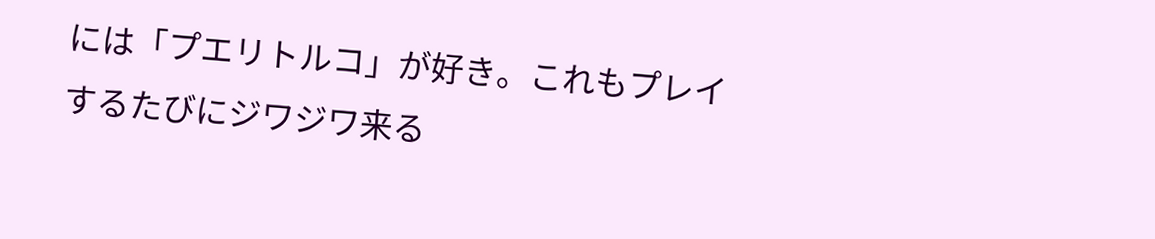には「プエリトルコ」が好き。これもプレイするたびにジワジワ来る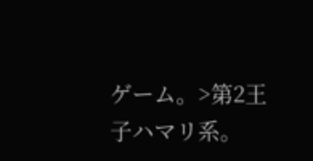ゲーム。>第2王子ハマリ系。